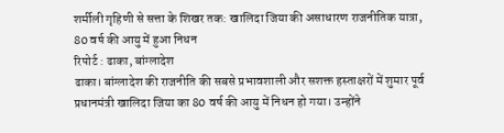शर्मीली गृहिणी से सत्ता के शिखर तक: खालिदा जिया की असाधारण राजनीतिक यात्रा, 80 वर्ष की आयु में हुआ निधन
रिपोर्ट : ढाका, बांग्लादेश
ढाका। बांग्लादेश की राजनीति की सबसे प्रभावशाली और सशक्त हस्ताक्षरों में शुमार पूर्व प्रधानमंत्री खालिदा जिया का 80 वर्ष की आयु में निधन हो गया। उन्होंने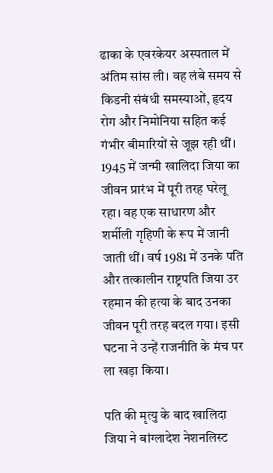ढाका के एवरकेयर अस्पताल में अंतिम सांस ली। वह लंबे समय से किडनी संबंधी समस्याओं, हृदय रोग और निमोनिया सहित कई गंभीर बीमारियों से जूझ रही थीं।
1945 में जन्मी खालिदा जिया का जीवन प्रारंभ में पूरी तरह घरेलू रहा। वह एक साधारण और शर्मीली गृहिणी के रूप में जानी जाती थीं। वर्ष 1981 में उनके पति और तत्कालीन राष्ट्रपति जिया उर रहमान की हत्या के बाद उनका जीवन पूरी तरह बदल गया। इसी घटना ने उन्हें राजनीति के मंच पर ला खड़ा किया।

पति की मृत्यु के बाद खालिदा जिया ने बांग्लादेश नेशनलिस्ट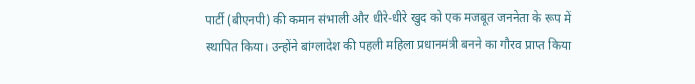पार्टी (बीएनपी) की कमान संभाली और धीरे-धीरे खुद को एक मजबूत जननेता के रूप में स्थापित किया। उन्होंने बांग्लादेश की पहली महिला प्रधानमंत्री बनने का गौरव प्राप्त किया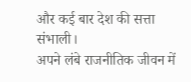और कई बार देश की सत्ता संभाली।
अपने लंबे राजनीतिक जीवन में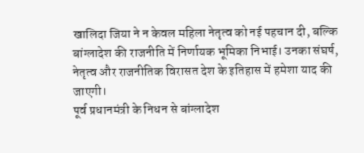खालिदा जिया ने न केवल महिला नेतृत्व को नई पहचान दी, बल्कि बांग्लादेश की राजनीति में निर्णायक भूमिका निभाई। उनका संघर्ष, नेतृत्व और राजनीतिक विरासत देश के इतिहास में हमेशा याद की जाएगी।
पूर्व प्रधानमंत्री के निधन से बांग्लादेश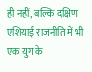ही नहीं, बल्कि दक्षिण एशियाई राजनीति में भी एक युग के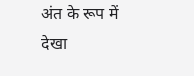अंत के रूप में देखा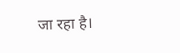जा रहा है।